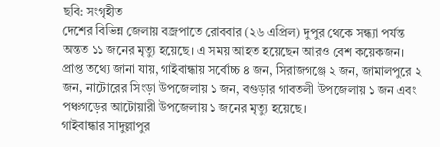ছবি: সংগৃহীত
দেশের বিভিন্ন জেলায় বজ্রপাতে রোববার (২৬ এপ্রিল) দুপুর থেকে সন্ধ্যা পর্যন্ত অন্তত ১১ জনের মৃত্যু হয়েছে। এ সময় আহত হয়েছেন আরও বেশ কয়েকজন।
প্রাপ্ত তথ্যে জানা যায়, গাইবান্ধায় সর্বোচ্চ ৪ জন, সিরাজগঞ্জে ২ জন, জামালপুরে ২ জন, নাটোরের সিংড়া উপজেলায় ১ জন, বগুড়ার গাবতলী উপজেলায় ১ জন এবং পঞ্চগড়ের আটোয়ারী উপজেলায় ১ জনের মৃত্যু হয়েছে।
গাইবান্ধার সাদুল্লাপুর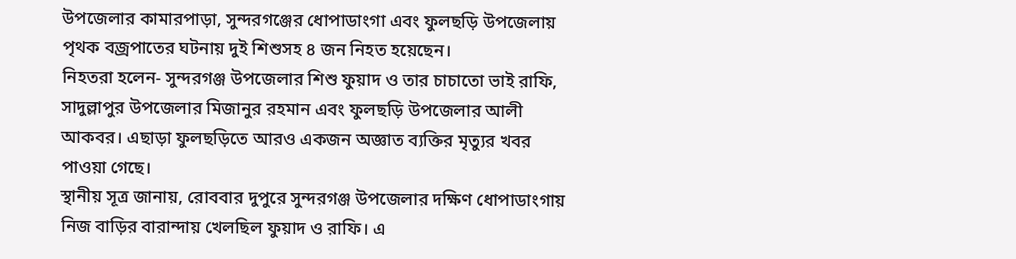উপজেলার কামারপাড়া, সুন্দরগঞ্জের ধোপাডাংগা এবং ফুলছড়ি উপজেলায় পৃথক বজ্রপাতের ঘটনায় দুই শিশুসহ ৪ জন নিহত হয়েছেন।
নিহতরা হলেন- সুন্দরগঞ্জ উপজেলার শিশু ফুয়াদ ও তার চাচাতো ভাই রাফি, সাদুল্লাপুর উপজেলার মিজানুর রহমান এবং ফুলছড়ি উপজেলার আলী আকবর। এছাড়া ফুলছড়িতে আরও একজন অজ্ঞাত ব্যক্তির মৃত্যুর খবর পাওয়া গেছে।
স্থানীয় সূত্র জানায়, রোববার দুপুরে সুন্দরগঞ্জ উপজেলার দক্ষিণ ধোপাডাংগায় নিজ বাড়ির বারান্দায় খেলছিল ফুয়াদ ও রাফি। এ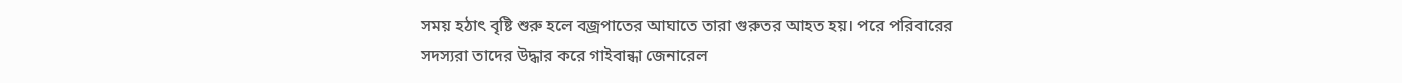সময় হঠাৎ বৃষ্টি শুরু হলে বজ্রপাতের আঘাতে তারা গুরুতর আহত হয়। পরে পরিবারের সদস্যরা তাদের উদ্ধার করে গাইবান্ধা জেনারেল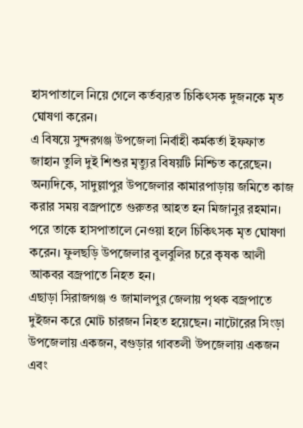হাসপাতালে নিয়ে গেলে কর্তব্যরত চিকিৎসক দুজনকে মৃত ঘোষণা করেন।
এ বিষয়ে সুন্দরগঞ্জ উপজেলা নির্বাহী কর্মকর্তা ইফফাত জাহান তুলি দুই শিশুর মৃত্যুর বিষয়টি নিশ্চিত করেছেন।
অন্যদিকে, সাদুল্লাপুর উপজেলার কামারপাড়ায় জমিতে কাজ করার সময় বজ্রপাতে গুরুতর আহত হন মিজানুর রহমান। পরে তাকে হাসপাতালে নেওয়া হলে চিকিৎসক মৃত ঘোষণা করেন। ফুলছড়ি উপজেলার বুলবুলির চরে কৃষক আলী আকবর বজ্রপাতে নিহত হন।
এছাড়া সিরাজগঞ্জ ও জামালপুর জেলায় পৃথক বজ্রপাতে দুইজন করে মোট চারজন নিহত হয়েছেন। নাটোরের সিংড়া উপজেলায় একজন, বগুড়ার গাবতলী উপজেলায় একজন এবং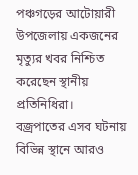পঞ্চগড়ের আটোয়ারী উপজেলায় একজনের মৃত্যুর খবর নিশ্চিত করেছেন স্থানীয় প্রতিনিধিরা।
বজ্রপাতের এসব ঘটনায় বিভিন্ন স্থানে আরও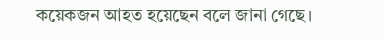কয়েকজন আহত হয়েছেন বলে জানা গেছে।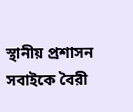স্থানীয় প্রশাসন সবাইকে বৈরী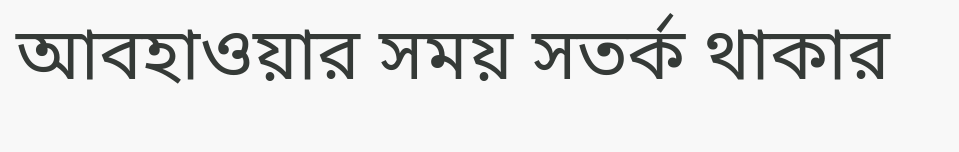আবহাওয়ার সময় সতর্ক থাকার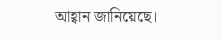আহ্বান জানিয়েছে।